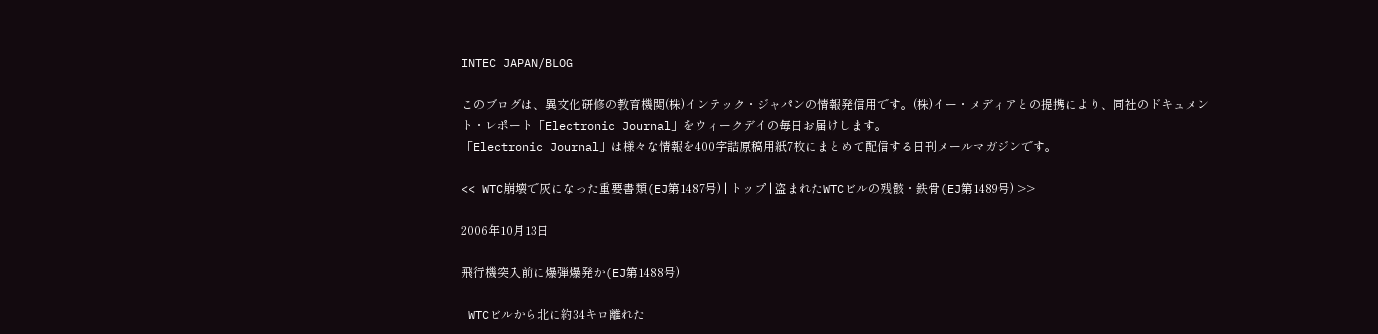INTEC JAPAN/BLOG

このブログは、異文化研修の教育機関(株)インテック・ジャパンの情報発信用です。(株)イー・メディアとの提携により、同社のドキュメント・レポート「Electronic Journal」をウィークデイの毎日お届けします。
「Electronic Journal」は様々な情報を400字詰原稿用紙7枚にまとめて配信する日刊メールマガジンです。

<< WTC崩壊で灰になった重要書類(EJ第1487号) | トップ | 盗まれたWTCビルの残骸・鉄骨(EJ第1489号) >>

2006年10月13日

飛行機突入前に爆弾爆発か(EJ第1488号)

 WTCビルから北に約34キロ離れた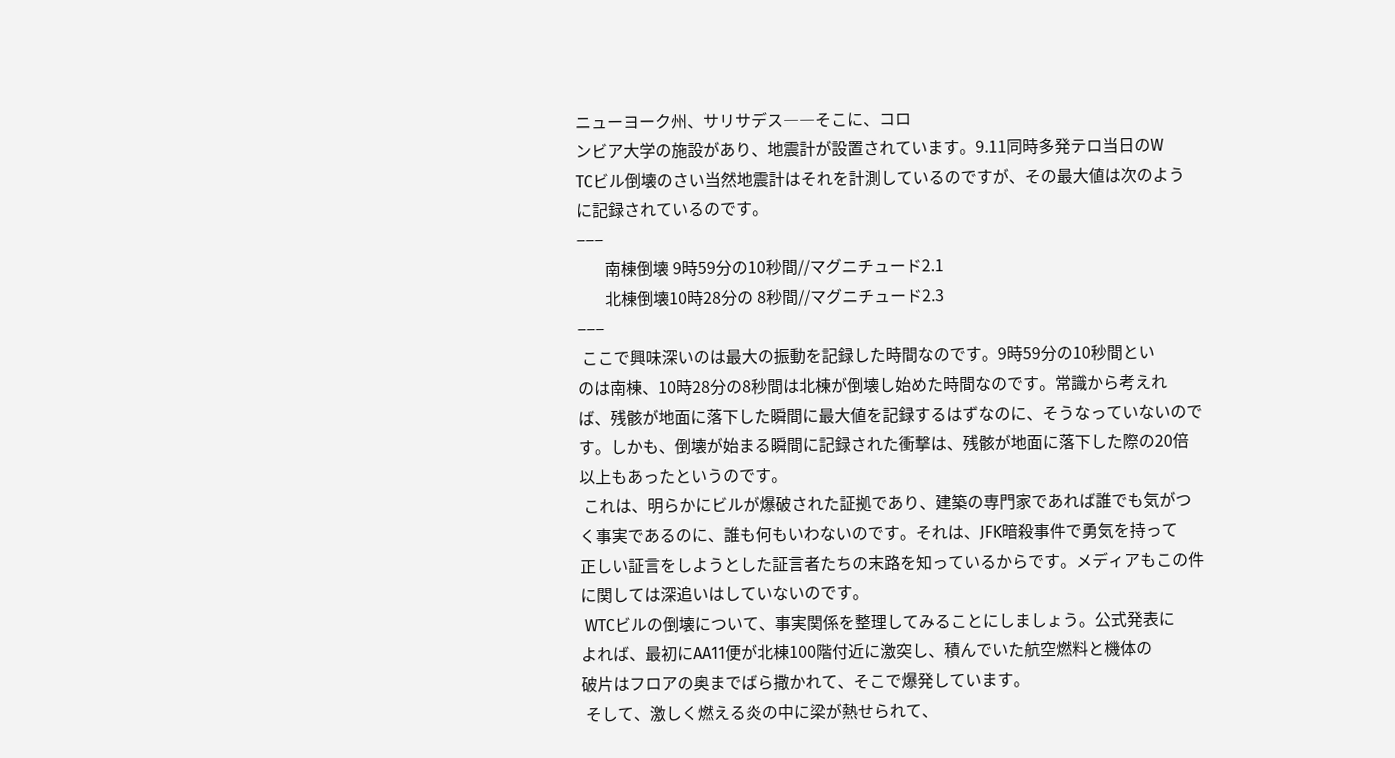ニューヨーク州、サリサデス――そこに、コロ
ンビア大学の施設があり、地震計が設置されています。9.11同時多発テロ当日のW
TCビル倒壊のさい当然地震計はそれを計測しているのですが、その最大値は次のよう
に記録されているのです。
−−−
       南棟倒壊 9時59分の10秒間//マグニチュード2.1
       北棟倒壊10時28分の 8秒間//マグニチュード2.3
−−−
 ここで興味深いのは最大の振動を記録した時間なのです。9時59分の10秒間とい
のは南棟、10時28分の8秒間は北棟が倒壊し始めた時間なのです。常識から考えれ
ば、残骸が地面に落下した瞬間に最大値を記録するはずなのに、そうなっていないので
す。しかも、倒壊が始まる瞬間に記録された衝撃は、残骸が地面に落下した際の20倍
以上もあったというのです。
 これは、明らかにビルが爆破された証拠であり、建築の専門家であれば誰でも気がつ
く事実であるのに、誰も何もいわないのです。それは、JFK暗殺事件で勇気を持って
正しい証言をしようとした証言者たちの末路を知っているからです。メディアもこの件
に関しては深追いはしていないのです。
 WTCビルの倒壊について、事実関係を整理してみることにしましょう。公式発表に
よれば、最初にAA11便が北棟100階付近に激突し、積んでいた航空燃料と機体の
破片はフロアの奥までばら撒かれて、そこで爆発しています。
 そして、激しく燃える炎の中に梁が熱せられて、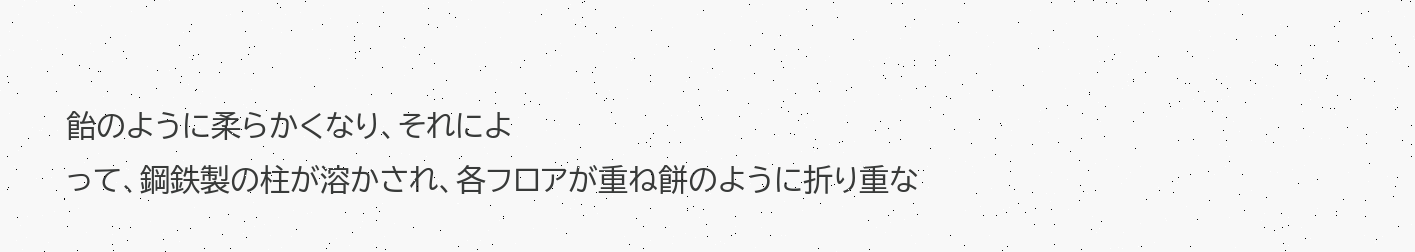飴のように柔らかくなり、それによ
って、鋼鉄製の柱が溶かされ、各フロアが重ね餅のように折り重な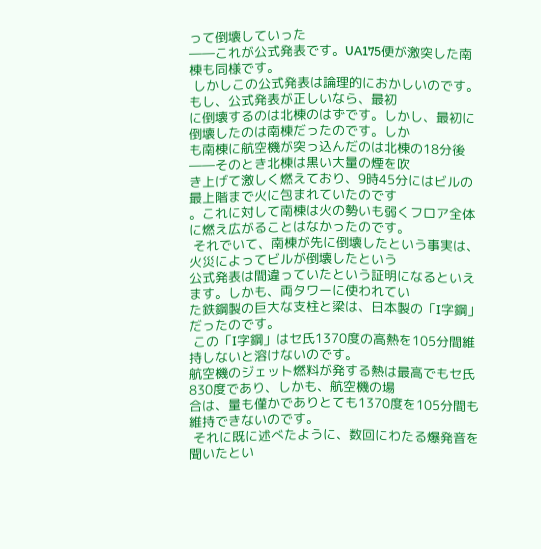って倒壊していった
――これが公式発表です。UA175便が激突した南棟も同様です。
 しかしこの公式発表は論理的におかしいのです。もし、公式発表が正しいなら、最初
に倒壊するのは北棟のはずです。しかし、最初に倒壊したのは南棟だったのです。しか
も南棟に航空機が突っ込んだのは北棟の18分後――そのとき北棟は黒い大量の煙を吹
き上げて激しく燃えており、9時45分にはビルの最上階まで火に包まれていたのです
。これに対して南棟は火の勢いも弱くフロア全体に燃え広がることはなかったのです。
 それでいて、南棟が先に倒壊したという事実は、火災によってビルが倒壊したという
公式発表は間違っていたという証明になるといえます。しかも、両タワーに使われてい
た鉄鋼製の巨大な支柱と梁は、日本製の「I字鋼」だったのです。
 この「I字鋼」はセ氏1370度の高熱を105分間維持しないと溶けないのです。
航空機のジェット燃料が発する熱は最高でもセ氏830度であり、しかも、航空機の場
合は、量も僅かでありとても1370度を105分間も維持できないのです。
 それに既に述べたように、数回にわたる爆発音を聞いたとい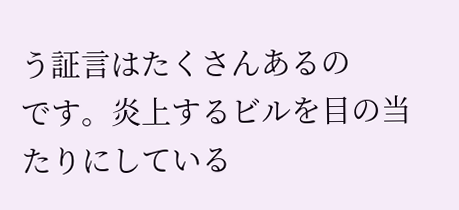う証言はたくさんあるの
です。炎上するビルを目の当たりにしている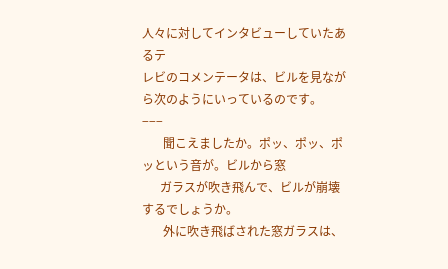人々に対してインタビューしていたあるテ
レビのコメンテータは、ビルを見ながら次のようにいっているのです。
−−−
       聞こえましたか。ポッ、ポッ、ポッという音が。ビルから窓
      ガラスが吹き飛んで、ビルが崩壊するでしょうか。
       外に吹き飛ばされた窓ガラスは、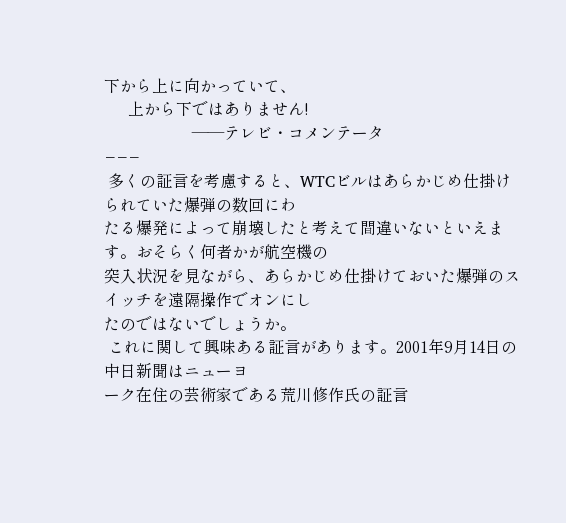下から上に向かっていて、
      上から下ではありません!
                      ――テレビ・コメンテータ
−−−
 多くの証言を考慮すると、WTCビルはあらかじめ仕掛けられていた爆弾の数回にわ
たる爆発によって崩壊したと考えて間違いないといえます。おそらく何者かが航空機の
突入状況を見ながら、あらかじめ仕掛けておいた爆弾のスイッチを遠隔操作でオンにし
たのではないでしょうか。
 これに関して興味ある証言があります。2001年9月14日の中日新聞はニューヨ
ーク在住の芸術家である荒川修作氏の証言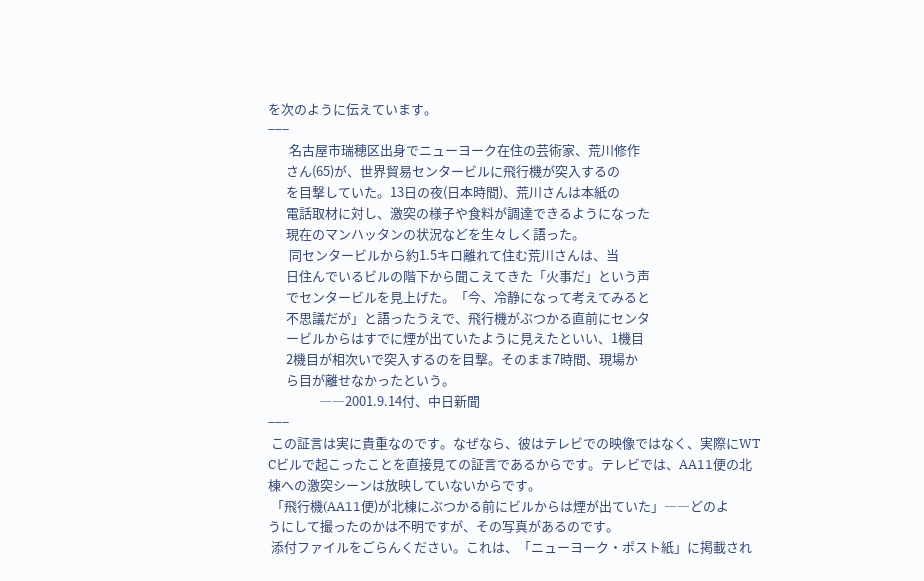を次のように伝えています。
−−−
       名古屋市瑞穂区出身でニューヨーク在住の芸術家、荒川修作
      さん(65)が、世界貿易センタービルに飛行機が突入するの
      を目撃していた。13日の夜(日本時間)、荒川さんは本紙の
      電話取材に対し、激突の様子や食料が調達できるようになった
      現在のマンハッタンの状況などを生々しく語った。
       同センタービルから約1.5キロ離れて住む荒川さんは、当
      日住んでいるビルの階下から聞こえてきた「火事だ」という声
      でセンタービルを見上げた。「今、冷静になって考えてみると
      不思議だが」と語ったうえで、飛行機がぶつかる直前にセンタ
      ービルからはすでに煙が出ていたように見えたといい、1機目
      2機目が相次いで突入するのを目撃。そのまま7時間、現場か
      ら目が離せなかったという。
                 ――2001.9.14付、中日新聞
−−−
 この証言は実に貴重なのです。なぜなら、彼はテレビでの映像ではなく、実際にWT
Cビルで起こったことを直接見ての証言であるからです。テレビでは、AA11便の北
棟への激突シーンは放映していないからです。
 「飛行機(AA11便)が北棟にぶつかる前にビルからは煙が出ていた」――どのよ
うにして撮ったのかは不明ですが、その写真があるのです。
 添付ファイルをごらんください。これは、「ニューヨーク・ポスト紙」に掲載され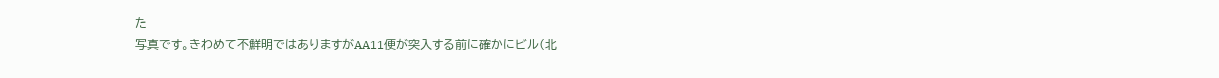た
写真です。きわめて不鮮明ではありますがAA11便が突入する前に確かにビル(北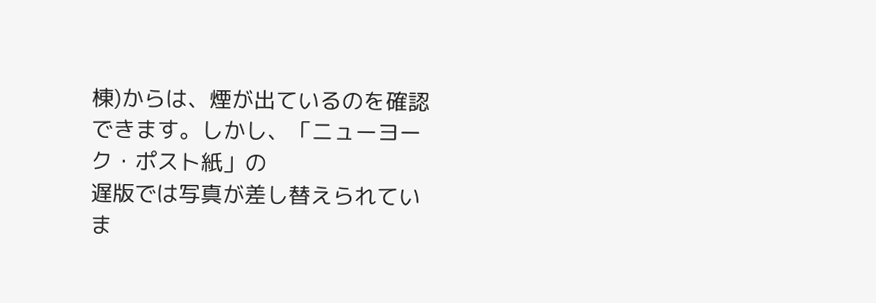棟)からは、煙が出ているのを確認できます。しかし、「ニューヨーク・ポスト紙」の
遅版では写真が差し替えられていま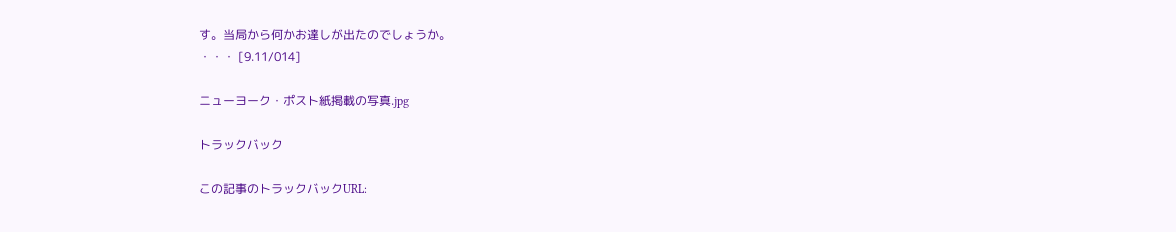す。当局から何かお達しが出たのでしょうか。
・・・ [9.11/014]

ニューヨーク・ポスト紙掲載の写真.jpg

トラックバック

この記事のトラックバックURL: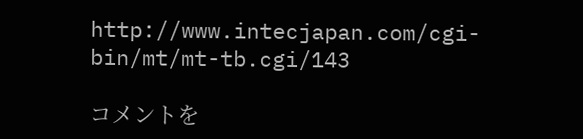http://www.intecjapan.com/cgi-bin/mt/mt-tb.cgi/143

コメントを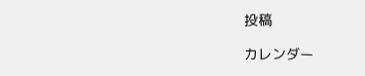投稿

カレンダー